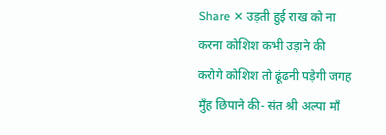Share ✕ उड़ती हुई राख को ना करना कोशिश कभी उड़ाने की करोगे कोशिश तो ढूंढनी पड़ेगी जगह मुँह छिपाने की- संत श्री अल्पा माँ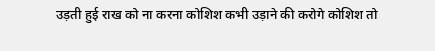उड़ती हुई राख को ना करना कोशिश कभी उड़ाने की करोगे कोशिश तो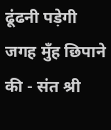ढूंढनी पड़ेगी जगह मुँह छिपाने की - संत श्री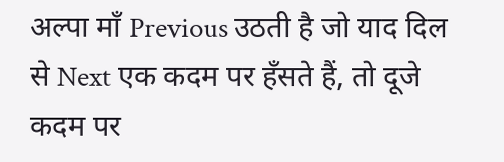अल्पा माँ Previous उठती है जो याद दिल से Next एक कदम पर हँसते हैं, तो दूजे कदम पर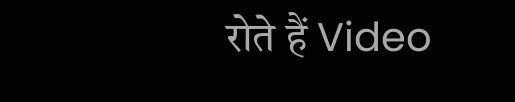रोते हैं Video